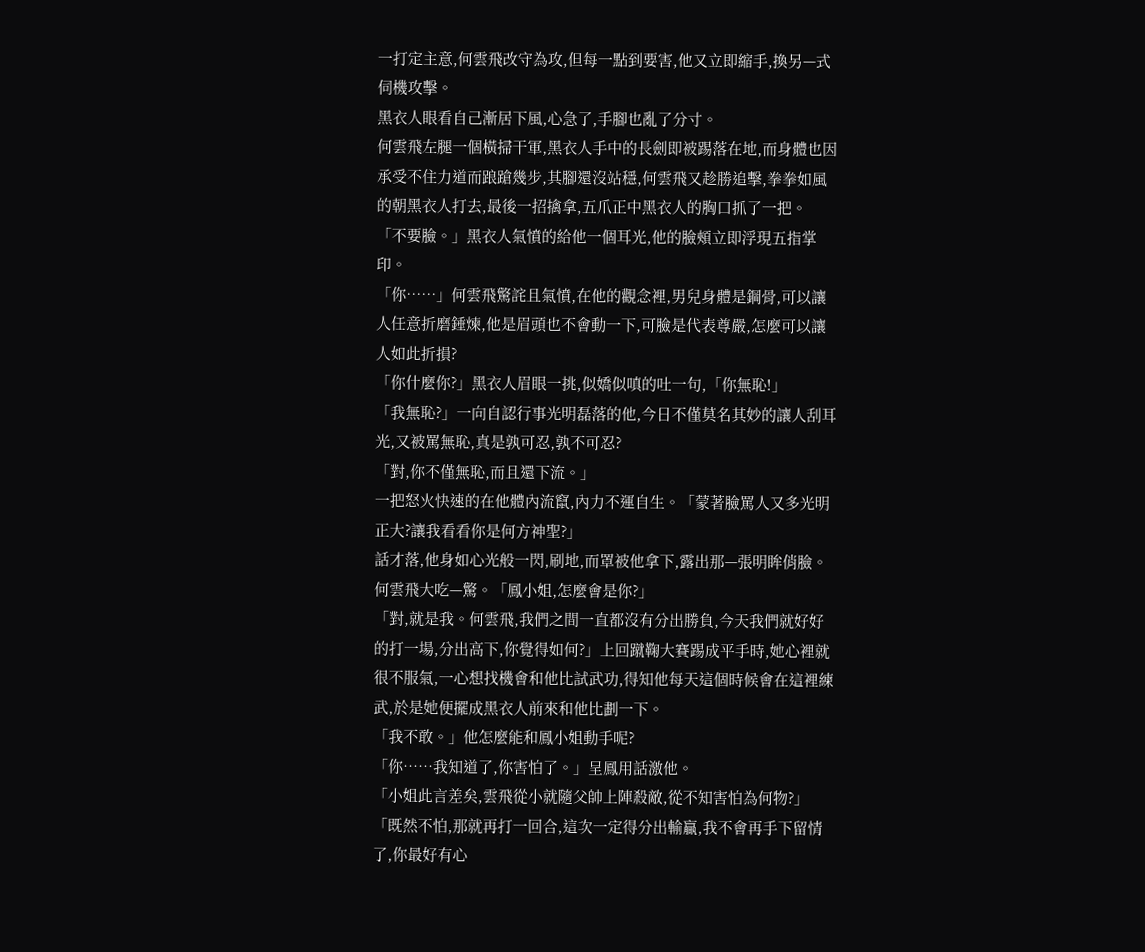一打定主意,何雲飛改守為攻,但每一點到要害,他又立即縮手,換另—式伺機攻擊。
黑衣人眼看自己漸居下風,心急了,手腳也亂了分寸。
何雲飛左腿一個橫掃干軍,黑衣人手中的長劍即被踢落在地,而身體也因承受不住力道而踉蹌幾步,其腳還沒站穩,何雲飛又趁勝追擊,拳拳如風的朝黑衣人打去,最後一招擒拿,五爪正中黑衣人的胸口抓了一把。
「不要臉。」黑衣人氣憤的給他一個耳光,他的臉頰立即浮現五指掌印。
「你……」何雲飛驚詫且氣憤,在他的觀念裡,男兒身體是鋼骨,可以讓人任意折磨錘煉,他是眉頭也不會動一下,可臉是代表尊嚴,怎麼可以讓人如此折損?
「你什麼你?」黑衣人眉眼一挑,似嬌似嗔的吐一句,「你無恥!」
「我無恥?」一向自認行事光明磊落的他,今日不僅莫名其妙的讓人刮耳光,又被罵無恥,真是孰可忍,孰不可忍?
「對,你不僅無恥,而且還下流。」
一把怒火快速的在他體內流竄,內力不運自生。「蒙著臉罵人又多光明正大?讓我看看你是何方神聖?」
話才落,他身如心光般一閃,刷地,而罩被他拿下,露出那—張明眸俏臉。
何雲飛大吃—驚。「鳳小姐,怎麼會是你?」
「對,就是我。何雲飛,我們之間一直都沒有分出勝負,今天我們就好好的打一場,分出高下,你覺得如何?」上回蹴鞠大賽踢成平手時,她心裡就很不服氣,一心想找機會和他比試武功,得知他每天這個時候會在這裡練武,於是她便擺成黑衣人前來和他比劃一下。
「我不敢。」他怎麼能和鳳小姐動手呢?
「你……我知道了,你害怕了。」呈鳳用話激他。
「小姐此言差矣,雲飛從小就隨父帥上陣殺敵,從不知害怕為何物?」
「既然不怕,那就再打一回合,這次一定得分出輸贏,我不會再手下留情了,你最好有心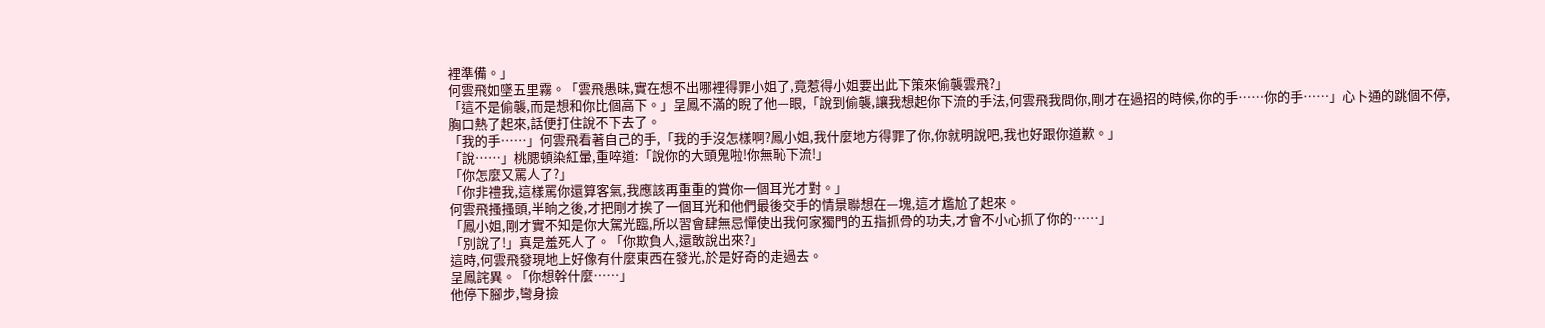裡準備。」
何雲飛如墜五里霧。「雲飛愚昧,實在想不出哪裡得罪小姐了,竟惹得小姐要出此下策來偷襲雲飛?」
「這不是偷襲,而是想和你比個高下。」呈鳳不滿的睨了他—眼,「說到偷襲,讓我想起你下流的手法,何雲飛我問你,剛才在過招的時候,你的手……你的手……」心卜通的跳個不停,胸口熱了起來,話便打住說不下去了。
「我的手……」何雲飛看著自己的手,「我的手沒怎樣啊?鳳小姐,我什麼地方得罪了你,你就明說吧,我也好跟你道歉。」
「說……」桃腮頓染紅暈,重啐道:「說你的大頭鬼啦!你無恥下流!」
「你怎麼又罵人了?」
「你非禮我,這樣罵你還算客氣,我應該再重重的賞你一個耳光才對。」
何雲飛搔搔頭,半晌之後,才把剛才挨了一個耳光和他們最後交手的情景聯想在—塊,這才尷尬了起來。
「鳳小姐,剛才實不知是你大駕光臨,所以習會肆無忌憚使出我何家獨門的五指抓骨的功夫,才會不小心抓了你的……」
「別說了!」真是羞死人了。「你欺負人,還敢說出來?」
這時,何雲飛發現地上好像有什麼東西在發光,於是好奇的走過去。
呈鳳詫異。「你想幹什麼……」
他停下腳步,彎身撿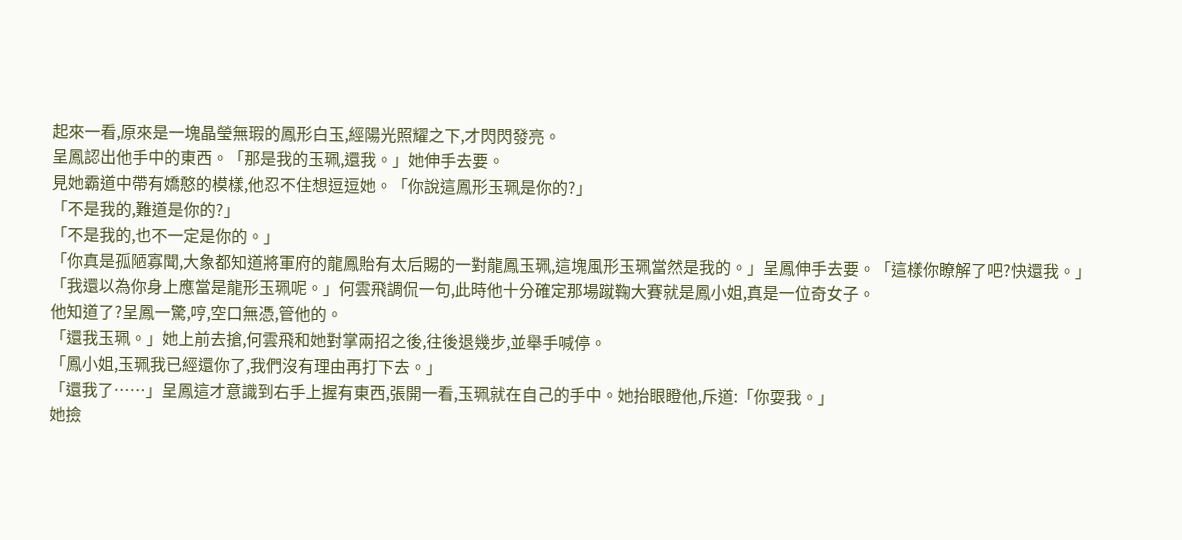起來一看,原來是一塊晶瑩無瑕的鳳形白玉,經陽光照耀之下,才閃閃發亮。
呈鳳認出他手中的東西。「那是我的玉珮,還我。」她伸手去要。
見她霸道中帶有嬌憨的模樣,他忍不住想逗逗她。「你說這鳳形玉珮是你的?」
「不是我的,難道是你的?」
「不是我的,也不一定是你的。」
「你真是孤陋寡聞,大象都知道將軍府的龍鳳貽有太后賜的一對龍鳳玉珮,這塊風形玉珮當然是我的。」呈鳳伸手去要。「這樣你瞭解了吧?快還我。」
「我還以為你身上應當是龍形玉珮呢。」何雲飛調侃一句,此時他十分確定那場蹴鞠大賽就是鳳小姐,真是一位奇女子。
他知道了?呈鳳一驚,哼,空口無憑,管他的。
「還我玉珮。」她上前去搶,何雲飛和她對掌兩招之後,往後退幾步,並舉手喊停。
「鳳小姐,玉珮我已經還你了,我們沒有理由再打下去。」
「還我了……」呈鳳這才意識到右手上握有東西,張開一看,玉珮就在自己的手中。她抬眼瞪他,斥道:「你耍我。」
她撿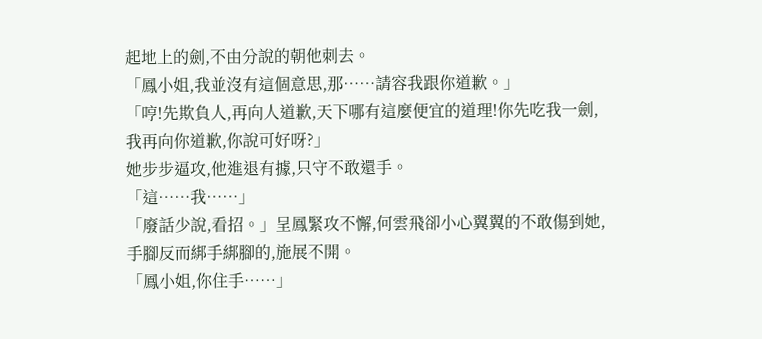起地上的劍,不由分說的朝他刺去。
「鳳小姐,我並沒有這個意思,那……請容我跟你道歉。」
「哼!先欺負人,再向人道歉,天下哪有這麼便宜的道理!你先吃我一劍,我再向你道歉,你說可好呀?」
她步步逼攻,他進退有據,只守不敢還手。
「這……我……」
「廢話少說,看招。」呈鳳緊攻不懈,何雲飛卻小心翼翼的不敢傷到她,手腳反而綁手綁腳的,施展不開。
「鳳小姐,你住手……」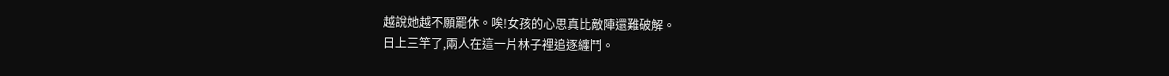越說她越不願罷休。唉!女孩的心思真比敵陣還難破解。
日上三竿了,兩人在這一片林子裡追逐纏鬥。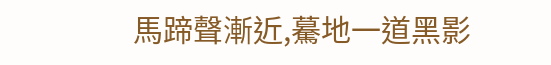馬蹄聲漸近,驀地一道黑影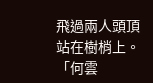飛過兩人頭頂站在樹梢上。
「何雲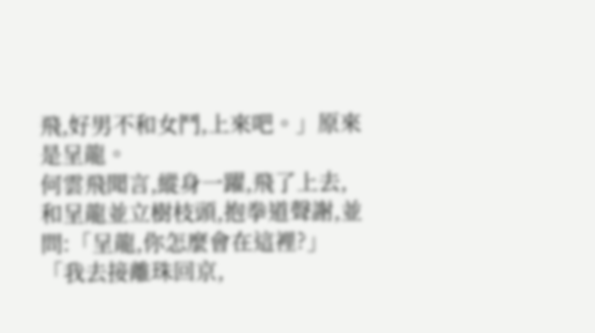飛,好男不和女鬥,上來吧。」原來是呈龍。
何雲飛聞言,縱身一躍,飛了上去,和呈龍並立樹枝頭,抱拳道聲謝,並問:「呈龍,你怎麼會在這裡?」
「我去接離珠回京,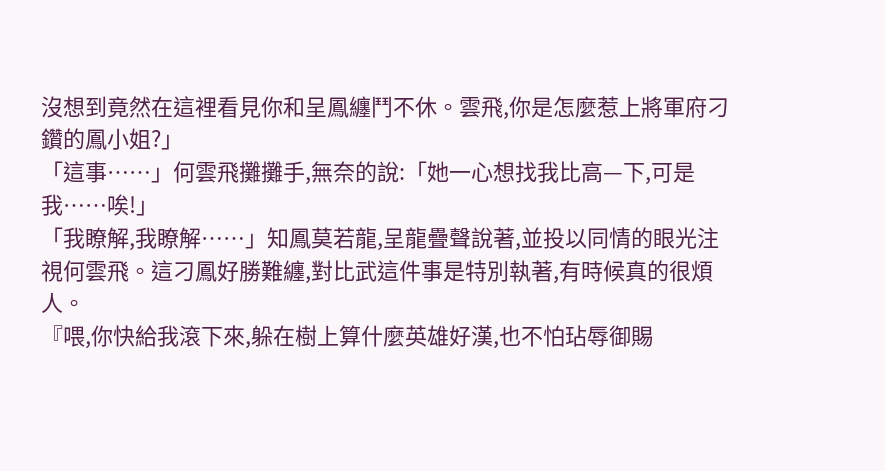沒想到竟然在這裡看見你和呈鳳纏鬥不休。雲飛,你是怎麼惹上將軍府刁鑽的鳳小姐?」
「這事……」何雲飛攤攤手,無奈的說:「她一心想找我比高—下,可是我……唉!」
「我瞭解,我瞭解……」知鳳莫若龍,呈龍疊聲說著,並投以同情的眼光注視何雲飛。這刁鳳好勝難纏,對比武這件事是特別執著,有時候真的很煩人。
『喂,你快給我滾下來,躲在樹上算什麼英雄好漢,也不怕玷辱御賜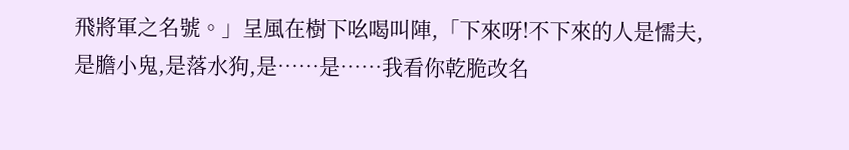飛將軍之名號。」呈風在樹下吆喝叫陣,「下來呀!不下來的人是懦夫,是膽小鬼,是落水狗,是……是……我看你乾脆改名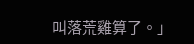叫落荒雞算了。」